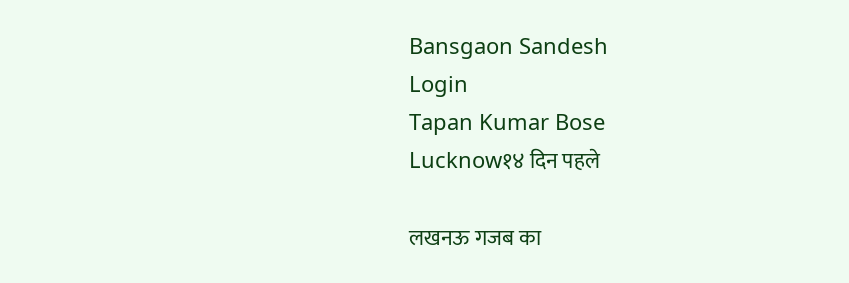Bansgaon Sandesh
Login
Tapan Kumar Bose
Lucknow१४ दिन पहले

लखनऊ गजब का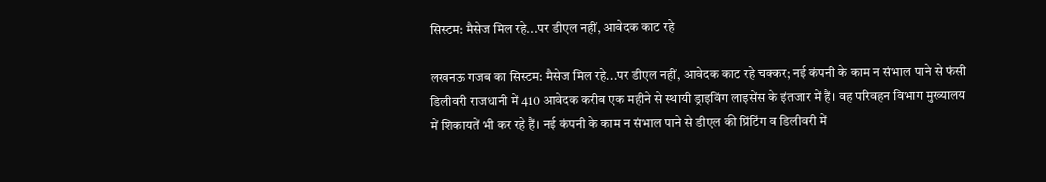सिस्टम: मैसेज मिल रहे...पर डीएल नहीं, आवेदक काट रहे

लखनऊ गजब का सिस्टम: मैसेज मिल रहे...पर डीएल नहीं, आवेदक काट रहे चक्कर; नई कंपनी के काम न संभाल पाने से फंसी डिलीवरी राजधानी में 410 आवेदक करीब एक महीने से स्थायी ड्राइविंग लाइसेंस के इंतजार में हैं। वह परिवहन विभाग मुख्यालय में शिकायतें भी कर रहे हैं। नई कंपनी के काम न संभाल पाने से डीएल की प्रिंटिंग व डिलीवरी में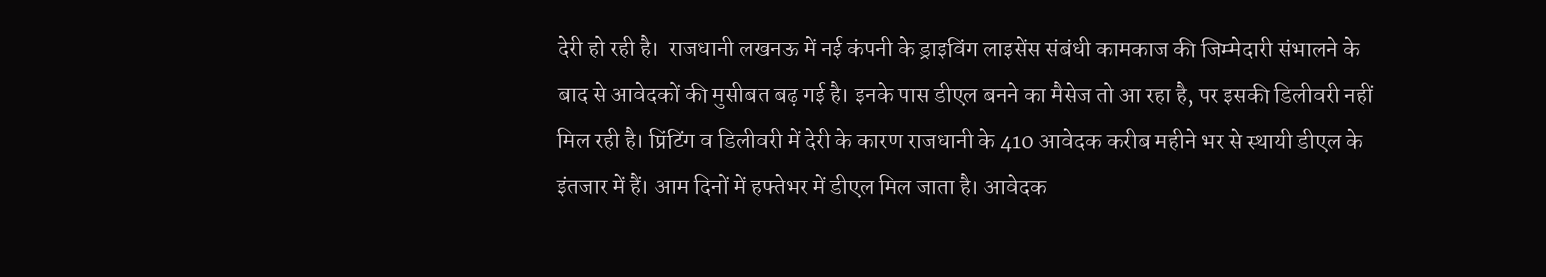देरी हो रही है।  राजधानी लखनऊ में नई कंपनी के ड्राइविंग लाइसेंस संबंधी कामकाज की जिम्मेदारी संभालने के बाद से आवेदकों की मुसीबत बढ़ गई है। इनके पास डीएल बनने का मैसेज तो आ रहा है, पर इसकी डिलीवरी नहीं मिल रही है। प्रिंटिंग व डिलीवरी में देरी के कारण राजधानी के 410 आवेदक करीब महीने भर से स्थायी डीएल के इंतजार में हैं। आम दिनों में हफ्तेभर में डीएल मिल जाता है। आवेदक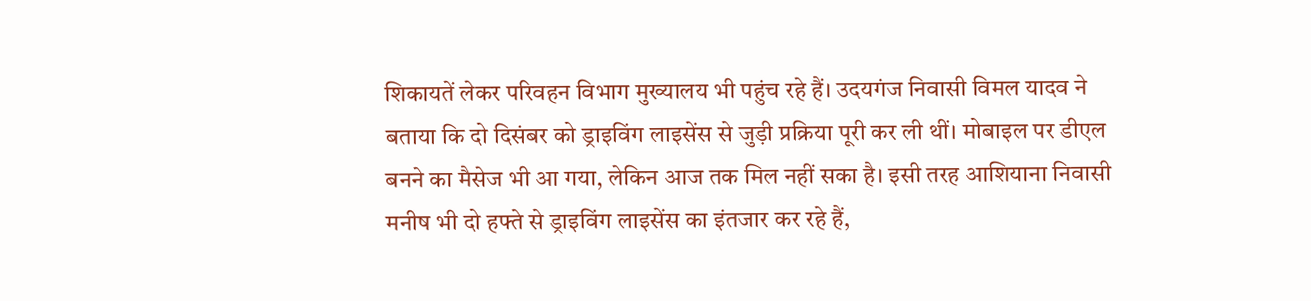शिकायतें लेकर परिवहन विभाग मुख्यालय भी पहुंच रहे हैं। उदयगंज निवासी विमल यादव ने बताया कि दो दिसंबर को ड्राइविंग लाइसेंस से जुड़ी प्रक्रिया पूरी कर ली थीं। मोबाइल पर डीएल बनने का मैसेज भी आ गया, लेकिन आज तक मिल नहीं सका है। इसी तरह आशियाना निवासी मनीष भी दो हफ्ते से ड्राइविंग लाइसेंस का इंतजार कर रहे हैं,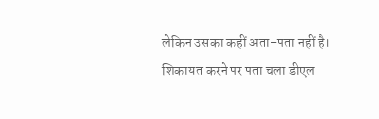लेकिन उसका कहीं अता-पता नहीं है।  शिकायत करने पर पता चला डीएल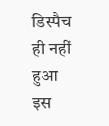डिस्पैच ही नहीं हुआ इस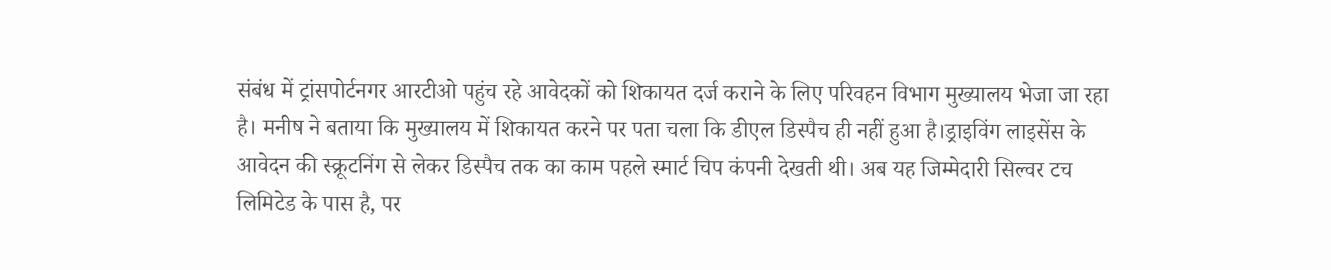संबंध में ट्रांसपोर्टनगर आरटीओ पहुंच रहे आवेदकों को शिकायत दर्ज कराने के लिए परिवहन विभाग मुख्यालय भेजा जा रहा है। मनीष ने बताया कि मुख्यालय में शिकायत करने पर पता चला कि डीएल डिस्पैच ही नहीं हुआ है।ड्राइविंग लाइसेंस के आवेदन की स्क्रूटनिंग से लेकर डिस्पैच तक का काम पहले स्मार्ट चिप कंपनी देखती थी। अब यह जिम्मेदारी सिल्वर टच लिमिटेड के पास है, पर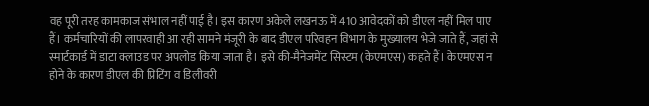वह पूरी तरह कामकाज संभाल नहीं पाई है। इस कारण अकेले लखनऊ में 410 आवेदकों को डीएल नहीं मिल पाए हैं। कर्मचारियों की लापरवाही आ रही सामने मंजूरी के बाद डीएल परिवहन विभाग के मुख्यालय भेजे जाते हैं, जहां से स्मार्टकार्ड में डाटा क्लाउड पर अपलोड किया जाता है। इसे की-मैनेजमेंट सिस्टम (केएमएस) कहते हैं। केएमएस न होने के कारण डीएल की प्रिटिंग व डिलीवरी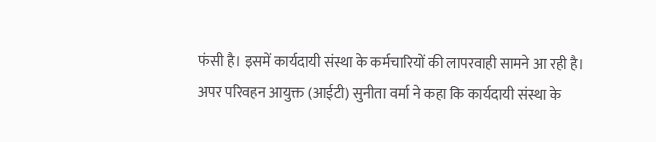फंसी है। इसमें कार्यदायी संस्था के कर्मचारियों की लापरवाही सामने आ रही है। अपर परिवहन आयुक्त (आईटी) सुनीता वर्मा ने कहा कि कार्यदायी संस्था के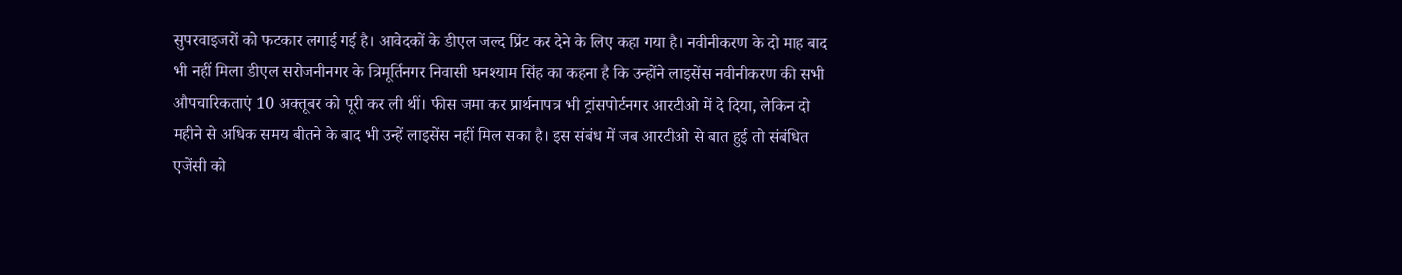सुपरवाइजरों को फटकार लगाई गई है। आवेदकों के डीएल जल्द प्रिंट कर देने के लिए कहा गया है। नवीनीकरण के दो माह बाद भी नहीं मिला डीएल सरोजनीनगर के त्रिमूर्तिनगर निवासी घनश्याम सिंह का कहना है कि उन्होंने लाइसेंस नवीनीकरण की सभी औपचारिकताएं 10 अक्तूबर को पूरी कर ली थीं। फीस जमा कर प्रार्थनापत्र भी ट्रांसपोर्टनगर आरटीओ में दे दिया, लेकिन दो महीने से अधिक समय बीतने के बाद भी उन्हें लाइसेंस नहीं मिल सका है। इस संबंध में जब आरटीओ से बात हुई तो संबंधित एजेंसी को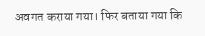अवगत कराया गया। फिर बताया गया कि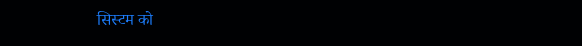सिस्टम को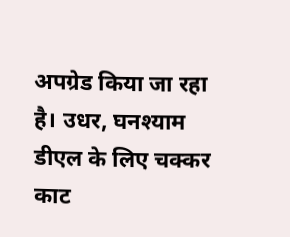अपग्रेड किया जा रहा है। उधर, घनश्याम डीएल के लिए चक्कर काट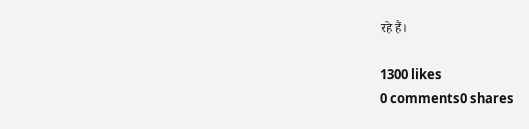रहे हैं।

1300 likes
0 comments0 shares